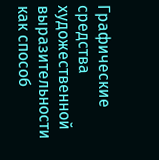Графические средства художественной выразительности как способ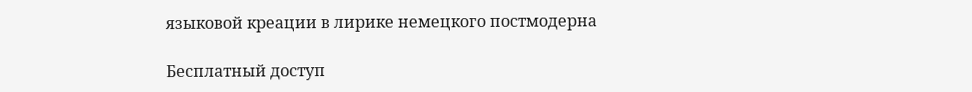языковой креации в лирике немецкого постмодерна

Бесплатный доступ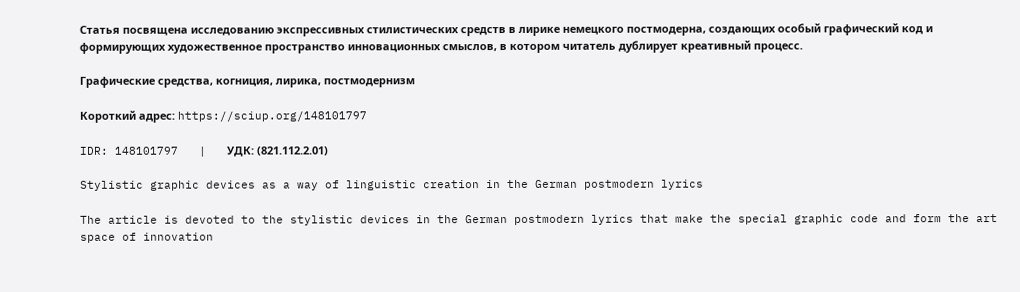Статья посвящена исследованию экспрессивных стилистических средств в лирике немецкого постмодерна, создающих особый графический код и формирующих художественное пространство инновационных смыслов, в котором читатель дублирует креативный процесс.

Графические средства, когниция, лирика, постмодернизм

Короткий адрес: https://sciup.org/148101797

IDR: 148101797   |   УДК: (821.112.2.01)

Stylistic graphic devices as a way of linguistic creation in the German postmodern lyrics

The article is devoted to the stylistic devices in the German postmodern lyrics that make the special graphic code and form the art space of innovation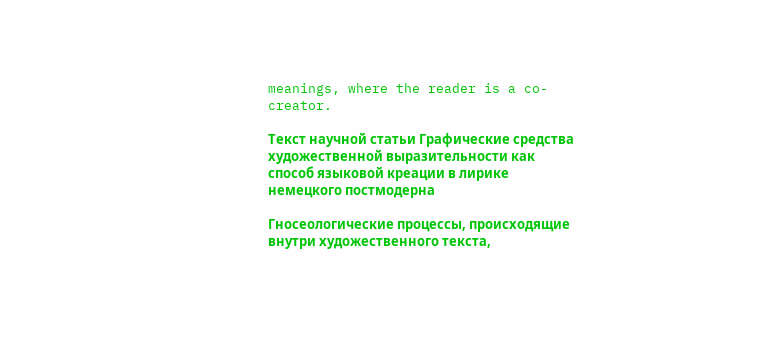meanings, where the reader is a co-creator.

Текст научной статьи Графические средства художественной выразительности как способ языковой креации в лирике немецкого постмодерна

Гносеологические процессы, происходящие внутри художественного текста,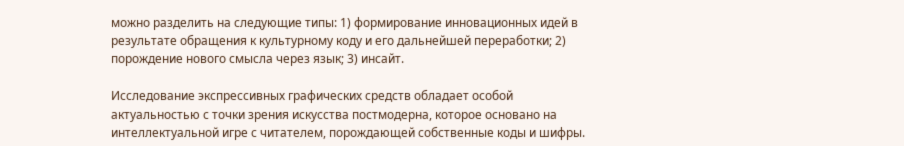можно разделить на следующие типы: 1) формирование инновационных идей в результате обращения к культурному коду и его дальнейшей переработки; 2) порождение нового смысла через язык; 3) инсайт.

Исследование экспрессивных графических средств обладает особой актуальностью с точки зрения искусства постмодерна, которое основано на интеллектуальной игре с читателем, порождающей собственные коды и шифры.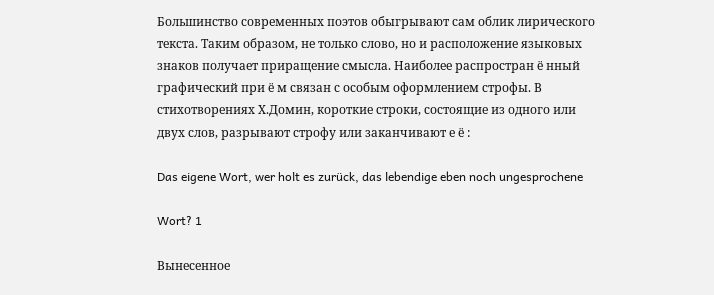Большинство современных поэтов обыгрывают сам облик лирического текста. Таким образом, не только слово, но и расположение языковых знаков получает приращение смысла. Наиболее распростран ё нный графический при ё м связан с особым оформлением строфы. В стихотворениях Х.Домин, короткие строки, состоящие из одного или двух слов, разрывают строфу или заканчивают е ё :

Das eigene Wort, wer holt es zurück, das lebendige eben noch ungesprochene

Wort? 1

Вынесенное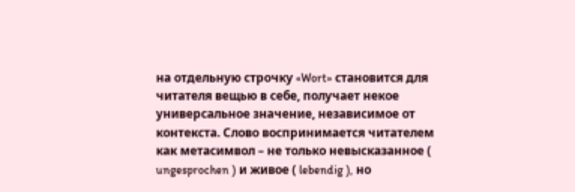на отдельную строчку «Wort» становится для читателя вещью в себе, получает некое универсальное значение, независимое от контекста. Слово воспринимается читателем как метасимвол – не только невысказанное ( ungesprochen ) и живое ( lebendig ), но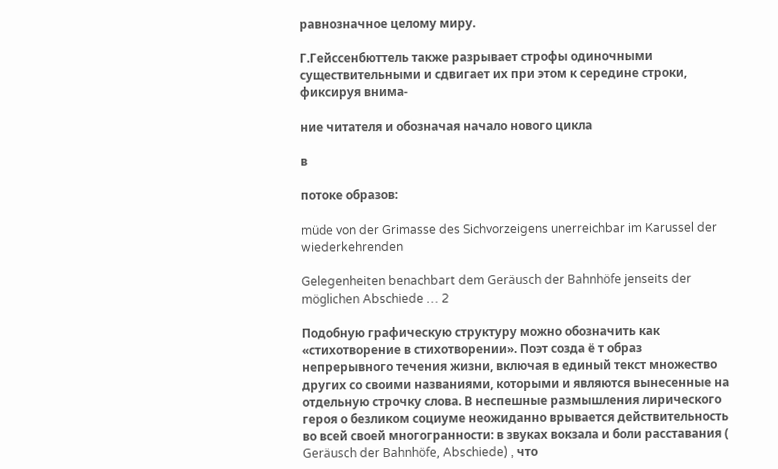равнозначное целому миру.

Г.Гейссенбюттель также разрывает строфы одиночными существительными и сдвигает их при этом к середине строки, фиксируя внима-

ние читателя и обозначая начало нового цикла

в

потоке образов:

müde von der Grimasse des Sichvorzeigens unerreichbar im Karussel der wiederkehrenden

Gelegenheiten benachbart dem Geräusch der Bahnhöfe jenseits der möglichen Abschiede … 2

Подобную графическую структуру можно обозначить как «стихотворение в стихотворении». Поэт созда ё т образ непрерывного течения жизни, включая в единый текст множество других со своими названиями, которыми и являются вынесенные на отдельную строчку слова. В неспешные размышления лирического героя о безликом социуме неожиданно врывается действительность во всей своей многогранности: в звуках вокзала и боли расставания ( Geräusch der Bahnhöfe, Abschiede) , что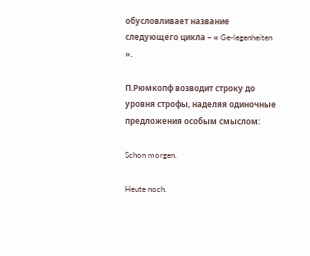обусловливает название следующего цикла – « Ge-legenheiten ».

П.Рюмкопф возводит строку до уровня строфы, наделяя одиночные предложения особым смыслом:

Schon morgen.

Heute noch.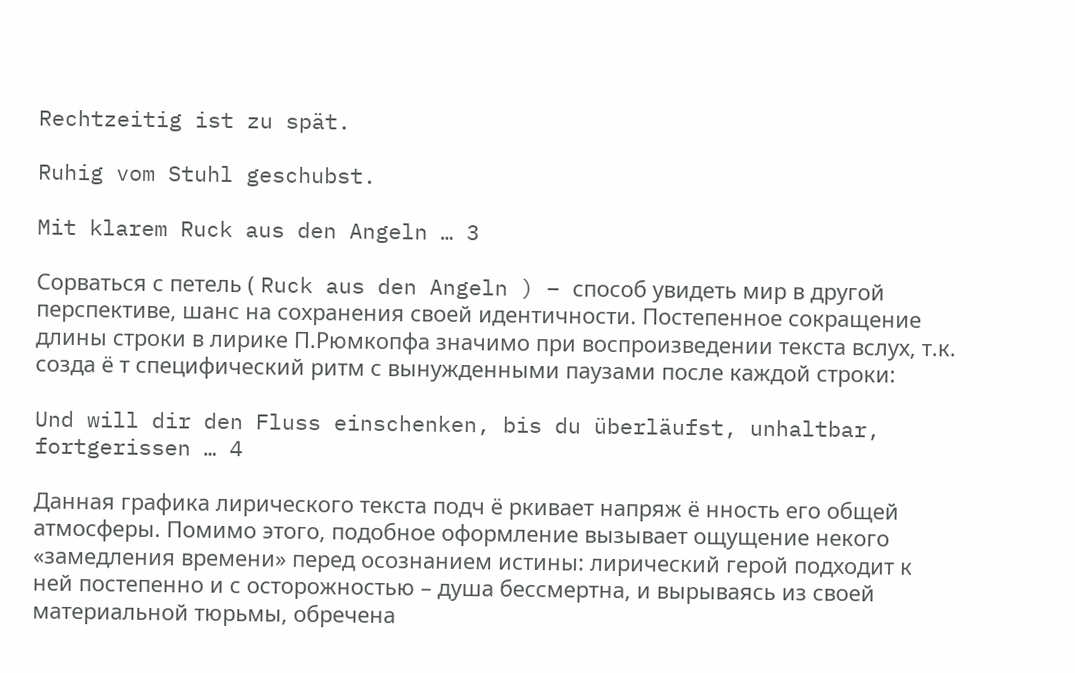Rechtzeitig ist zu spät.

Ruhig vom Stuhl geschubst.

Mit klarem Ruck aus den Angeln … 3

Сорваться с петель ( Ruck aus den Angeln ) – способ увидеть мир в другой перспективе, шанс на сохранения своей идентичности. Постепенное сокращение длины строки в лирике П.Рюмкопфа значимо при воспроизведении текста вслух, т.к. созда ё т специфический ритм с вынужденными паузами после каждой строки:

Und will dir den Fluss einschenken, bis du überläufst, unhaltbar, fortgerissen … 4

Данная графика лирического текста подч ё ркивает напряж ё нность его общей атмосферы. Помимо этого, подобное оформление вызывает ощущение некого «замедления времени» перед осознанием истины: лирический герой подходит к ней постепенно и с осторожностью – душа бессмертна, и вырываясь из своей материальной тюрьмы, обречена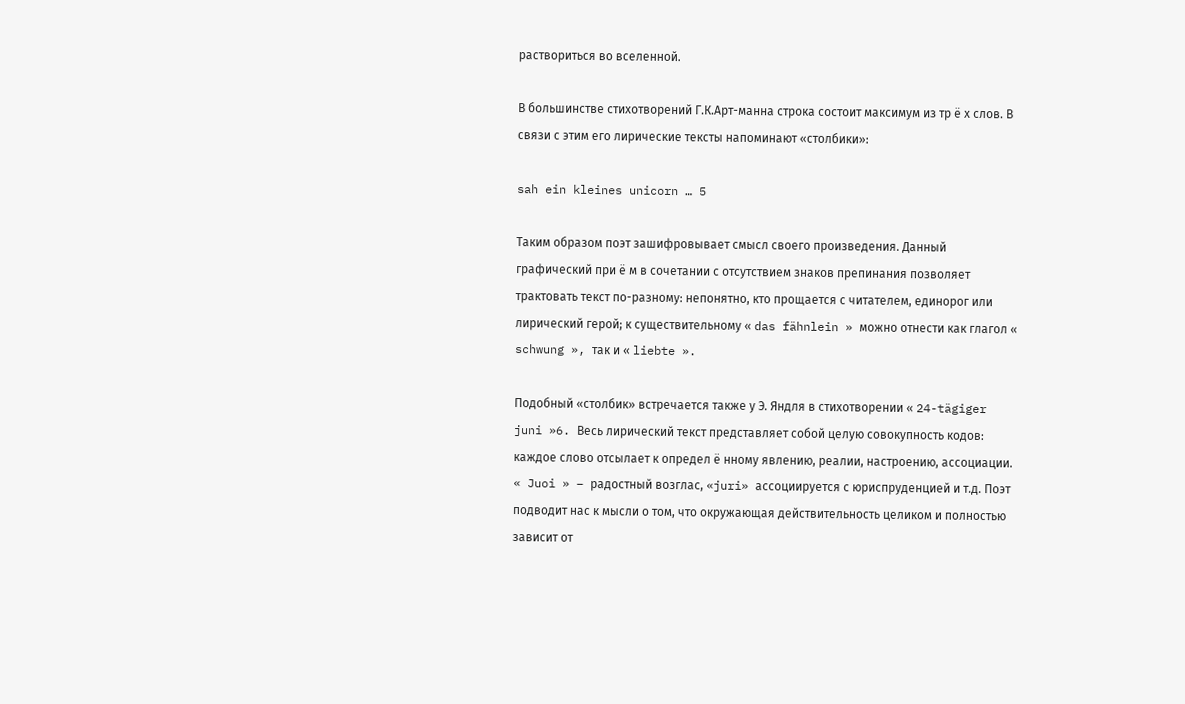раствориться во вселенной.

В большинстве стихотворений Г.К.Арт-манна строка состоит максимум из тр ё х слов. В связи с этим его лирические тексты напоминают «столбики»:

sah ein kleines unicorn … 5

Таким образом поэт зашифровывает смысл своего произведения. Данный графический при ё м в сочетании с отсутствием знаков препинания позволяет трактовать текст по-разному: непонятно, кто прощается с читателем, единорог или лирический герой; к существительному « das fähnlein » можно отнести как глагол « schwung », так и « liebte ».

Подобный «столбик» встречается также у Э. Яндля в стихотворении « 24-tägiger juni »6. Весь лирический текст представляет собой целую совокупность кодов: каждое слово отсылает к определ ё нному явлению, реалии, настроению, ассоциации. « Juoi » – радостный возглас, «juri» ассоциируется с юриспруденцией и т.д. Поэт подводит нас к мысли о том, что окружающая действительность целиком и полностью зависит от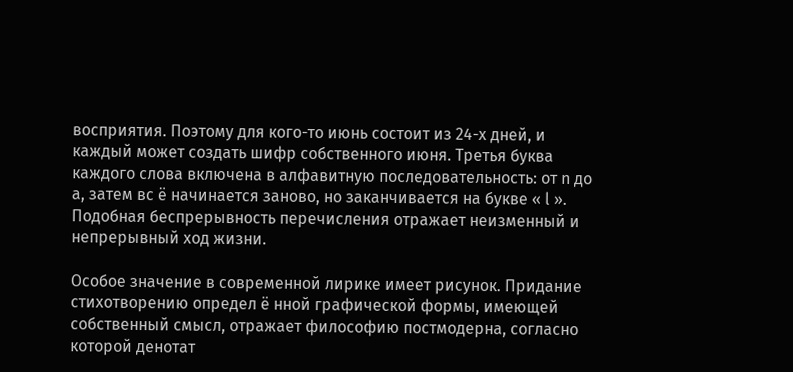восприятия. Поэтому для кого-то июнь состоит из 24-х дней, и каждый может создать шифр собственного июня. Третья буква каждого слова включена в алфавитную последовательность: от n до a, затем вс ё начинается заново, но заканчивается на букве « l ». Подобная беспрерывность перечисления отражает неизменный и непрерывный ход жизни.

Особое значение в современной лирике имеет рисунок. Придание стихотворению определ ё нной графической формы, имеющей собственный смысл, отражает философию постмодерна, согласно которой денотат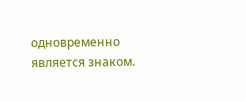одновременно является знаком.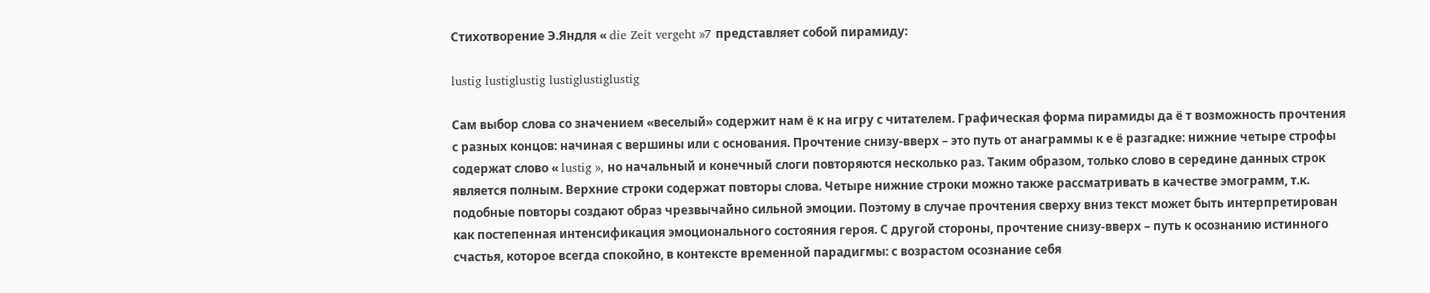Стихотворение Э.Яндля « die Zeit vergeht »7 представляет собой пирамиду:

lustig lustiglustig lustiglustiglustig

Сам выбор слова со значением «веселый» содержит нам ё к на игру с читателем. Графическая форма пирамиды да ё т возможность прочтения с разных концов: начиная с вершины или с основания. Прочтение снизу-вверх – это путь от анаграммы к е ё разгадке: нижние четыре строфы содержат слово « lustig », но начальный и конечный слоги повторяются несколько раз. Таким образом, только слово в середине данных строк является полным. Верхние строки содержат повторы слова. Четыре нижние строки можно также рассматривать в качестве эмограмм, т.к. подобные повторы создают образ чрезвычайно сильной эмоции. Поэтому в случае прочтения сверху вниз текст может быть интерпретирован как постепенная интенсификация эмоционального состояния героя. С другой стороны, прочтение снизу-вверх – путь к осознанию истинного счастья, которое всегда спокойно, в контексте временной парадигмы: с возрастом осознание себя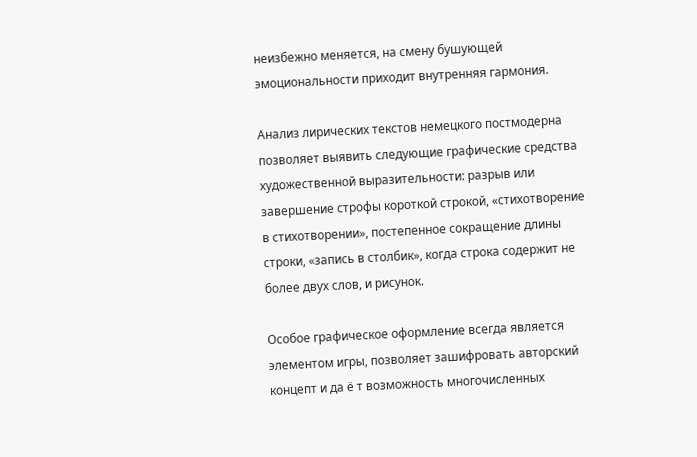неизбежно меняется, на смену бушующей эмоциональности приходит внутренняя гармония.

Анализ лирических текстов немецкого постмодерна позволяет выявить следующие графические средства художественной выразительности: разрыв или завершение строфы короткой строкой, «стихотворение в стихотворении», постепенное сокращение длины строки, «запись в столбик», когда строка содержит не более двух слов, и рисунок.

Особое графическое оформление всегда является элементом игры, позволяет зашифровать авторский концепт и да ё т возможность многочисленных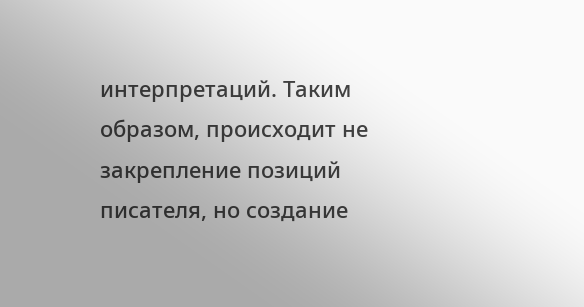интерпретаций. Таким образом, происходит не закрепление позиций писателя, но создание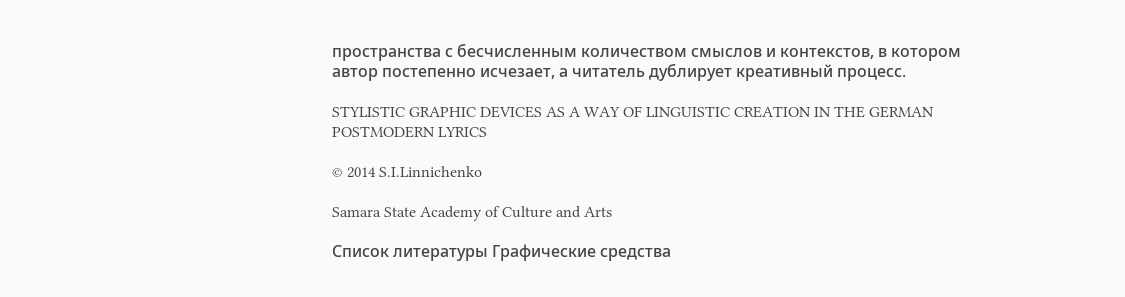пространства с бесчисленным количеством смыслов и контекстов, в котором автор постепенно исчезает, а читатель дублирует креативный процесс.

STYLISTIC GRAPHIC DEVICES AS A WAY OF LINGUISTIC CREATION IN THE GERMAN POSTMODERN LYRICS

© 2014 S.I.Linnichenko

Samara State Academy of Culture and Arts

Список литературы Графические средства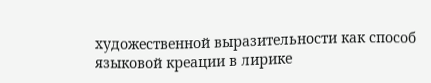художественной выразительности как способ языковой креации в лирике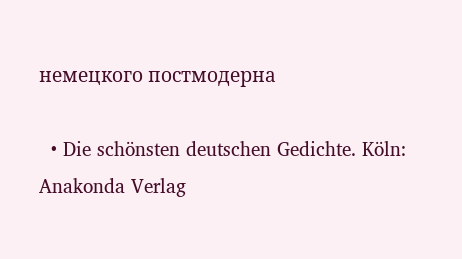немецкого постмодерна

  • Die schönsten deutschen Gedichte. Köln: Anakonda Verlag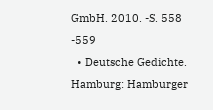GmbH. 2010. -S. 558 -559
  • Deutsche Gedichte. Hamburg: Hamburger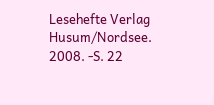Lesehefte Verlag Husum/Nordsee. 2008. -S. 22